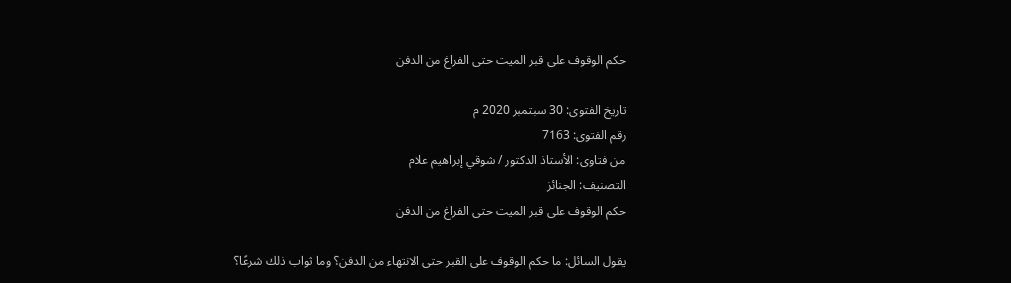حكم الوقوف على قبر الميت حتى الفراغ من الدفن

تاريخ الفتوى: 30 سبتمبر 2020 م
رقم الفتوى: 7163
من فتاوى: الأستاذ الدكتور / شوقي إبراهيم علام
التصنيف: الجنائز
حكم الوقوف على قبر الميت حتى الفراغ من الدفن

يقول السائل: ما حكم الوقوف على القبر حتى الانتهاء من الدفن؟ وما ثواب ذلك شرعًا؟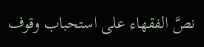نصَّ الفقهاء على استحباب وقوف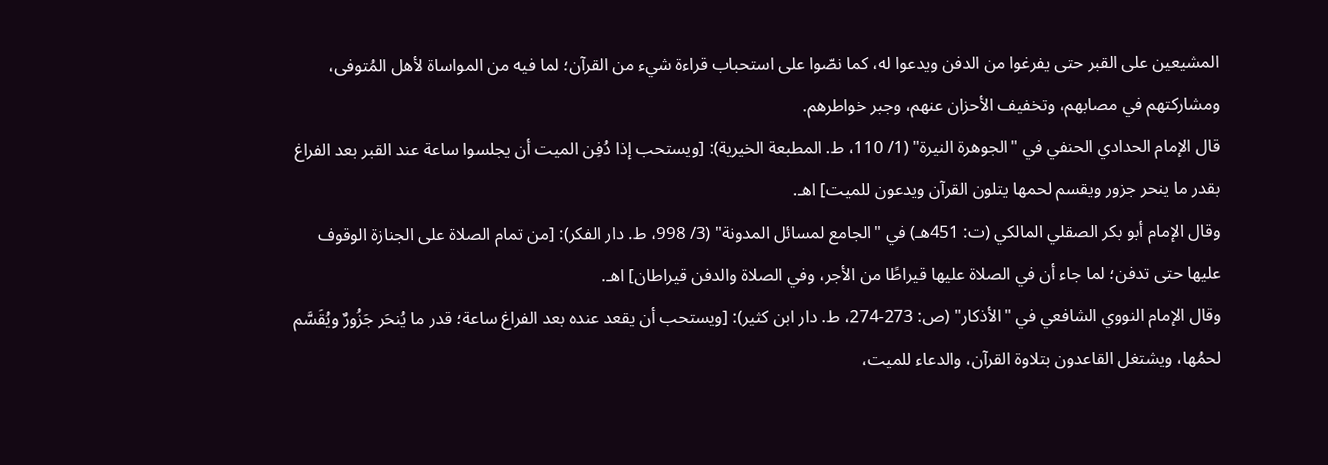المشيعين على القبر حتى يفرغوا من الدفن ويدعوا له، كما نصّوا على استحباب قراءة شيء من القرآن؛ لما فيه من المواساة لأهل المُتوفى، ومشاركتهم في مصابهم، وتخفيف الأحزان عنهم، وجبر خواطرهم.
قال الإمام الحدادي الحنفي في "الجوهرة النيرة" (1/ 110، ط. المطبعة الخيرية): [ويستحب إذا دُفِن الميت أن يجلسوا ساعة عند القبر بعد الفراغ بقدر ما ينحر جزور ويقسم لحمها يتلون القرآن ويدعون للميت] اهـ.
وقال الإمام أبو بكر الصقلي المالكي (ت: 451هـ) في "الجامع لمسائل المدونة" (3/ 998، ط. دار الفكر): [من تمام الصلاة على الجنازة الوقوف عليها حتى تدفن؛ لما جاء أن في الصلاة عليها قيراطًا من الأجر، وفي الصلاة والدفن قيراطان] اهـ.
وقال الإمام النووي الشافعي في "الأذكار" (ص: 273-274، ط. دار ابن كثير): [ويستحب أن يقعد عنده بعد الفراغ ساعة؛ قدر ما يُنحَر جَزُورٌ ويُقَسَّم لحمُها، ويشتغل القاعدون بتلاوة القرآن، والدعاء للميت،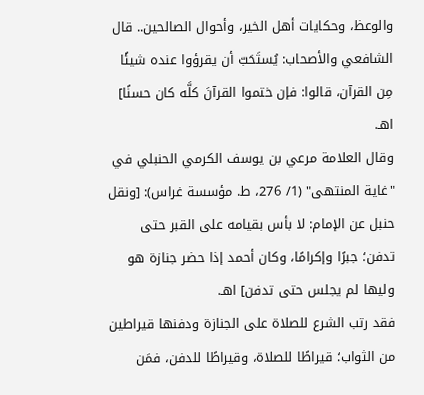والوعظ، وحكايات أهل الخير، وأحوال الصالحين.. قال الشافعي والأصحاب: يُستَحَبّ أن يقرؤوا عنده شيئًا مِن القرآن، قالوا: فإن ختموا القرآنَ كلَّه كان حسنًا] اهـ.
وقال العلامة مرعي بن يوسف الكرمي الحنبلي في "غاية المنتهى" (1/ 276، ط. مؤسسة غراس): [ونقل حنبل عن الإمام: لا بأس بقيامه على القبر حتى تدفن؛ جبرًا وإكرامًا، وكان أحمد إذا حضر جنازة هو وليها لم يجلس حتى تدفن] اهـ.
فقد رتب الشرع للصلاة على الجنازة ودفنها قيراطين من الثواب؛ قيراطًا للصلاة، وقيراطًا للدفن، فمَن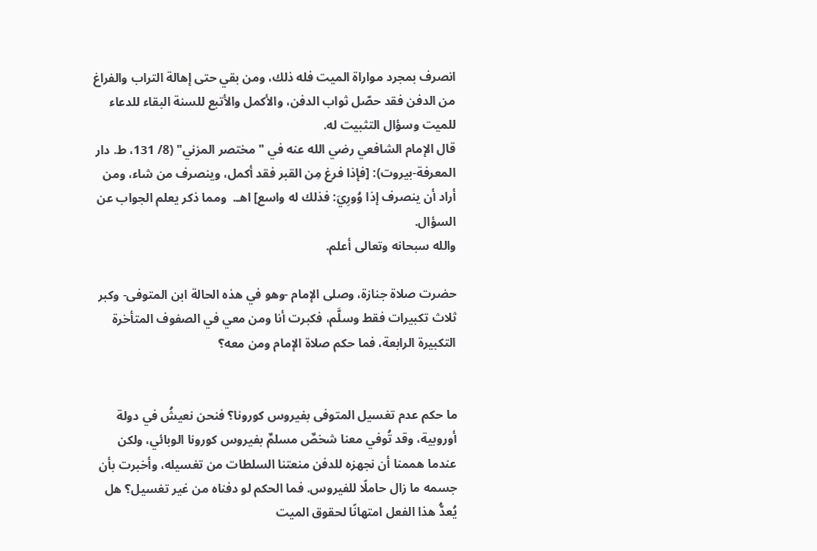انصرف بمجرد مواراة الميت فله ذلك، ومن بقي حتى إهالة التراب والفراغ من الدفن فقد حصّل ثواب الدفن، والأكمل والأتبع للسنة البقاء للدعاء للميت وسؤال التثبيت له.
قال الإمام الشافعي رضي الله عنه في "مختصر المزني" (8/ 131، ط. دار المعرفة-بيروت): [فإذا فرغ مِن القبر فقد أكمل، وينصرف من شاء، ومن أراد أن ينصرف إذا وُورِيَ: فذلك له واسع] اهـ.  ومما ذكر يعلم الجواب عن السؤال.
والله سبحانه وتعالى أعلم.

حضرت صلاة جنازة، وصلى الإمام -وهو في هذه الحالة ابن المتوفى- وكبر ثلاث تكبيرات فقط وسلَّم، فكبرت أنا ومن معي في الصفوف المتأخرة التكبيرة الرابعة، فما حكم صلاة الإمام ومن معه؟


ما حكم عدم تغسيل المتوفى بفيروس كورونا؟ فنحن نعيشُ في دولة أوروبية، وقد تُوفي معنا شخصٌ مسلمٌ بفيروس كورونا الوبائي، ولكن عندما هممنا أن نجهزه للدفن منعتنا السلطات من تغسيله، وأخبرت بأن جسمه ما زال حاملًا للفيروس. فما الحكم لو دفناه من غير تغسيل؟ هل يُعدُّ هذا الفعل امتهانًا لحقوق الميت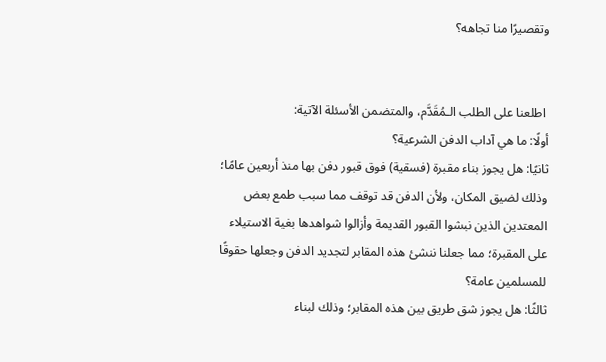وتقصيرًا منا تجاهه؟


 اطلعنا على الطلب الـمُقَدَّم، والمتضمن الأسئلة الآتية:
أولًا: ما هي آداب الدفن الشرعية؟
ثانيًا: هل يجوز بناء مقبرة (فسقية) فوق قبور دفن بها منذ أربعين عامًا؛ وذلك لضيق المكان، ولأن الدفن قد توقف مما سبب طمع بعض المعتدين الذين نبشوا القبور القديمة وأزالوا شواهدها بغية الاستيلاء على المقبرة؛ مما جعلنا ننشئ هذه المقابر لتجديد الدفن وجعلها حقوقًا للمسلمين عامة؟
ثالثًا: هل يجوز شق طريق بين هذه المقابر؛ وذلك لبناء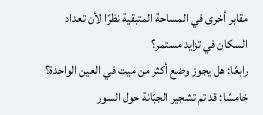مقابر أخرى في المساحة المتبقية نظرًا لأن تعداد السكان في تزايد مستمر؟
رابعًا: هل يجوز وضع أكثر من ميت في العين الواحدة؟
خامسًا: قد تم تشجير الجبّانة حول السور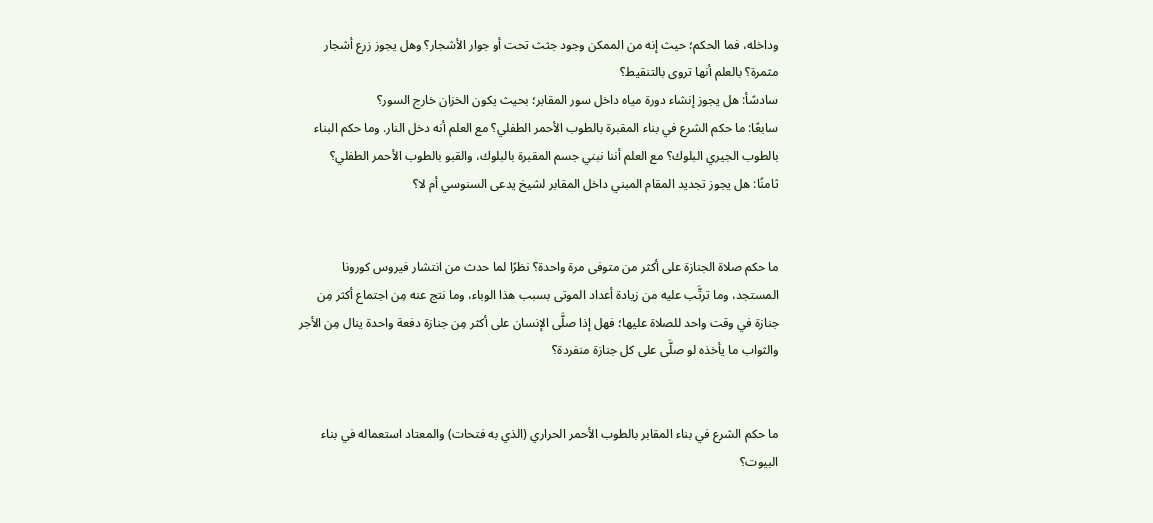وداخله، فما الحكم؛ حيث إنه من الممكن وجود جثث تحت أو جوار الأشجار؟ وهل يجوز زرع أشجار مثمرة؟ بالعلم أنها تروى بالتنقيط؟
سادسًأ: هل يجوز إنشاء دورة مياه داخل سور المقابر؛ بحيث يكون الخزان خارج السور؟
سابعًا: ما حكم الشرع في بناء المقبرة بالطوب الأحمر الطفلي؟ مع العلم أنه دخل النار. وما حكم البناء بالطوب الجيري البلوك؟ مع العلم أننا نبني جسم المقبرة بالبلوك، والقبو بالطوب الأحمر الطفلي؟
ثامنًا: هل يجوز تجديد المقام المبني داخل المقابر لشيخ يدعى السنوسي أم لا؟


ما حكم صلاة الجنازة على أكثر من متوفى مرة واحدة؟ نظرًا لما حدث من انتشار فيروس كورونا المستجد، وما ترتَّب عليه من زيادة أعداد الموتى بسبب هذا الوباء، وما نتج عنه مِن اجتماع أكثر مِن جنازة في وقت واحد للصلاة عليها؛ فهل إذا صلَّى الإنسان على أكثر مِن جنازة دفعة واحدة ينال مِن الأجر والثواب ما يأخذه لو صلَّى على كل جنازة منفردة؟


ما حكم الشرع في بناء المقابر بالطوب الأحمر الحراري (الذي به فتحات) والمعتاد استعماله في بناء البيوت؟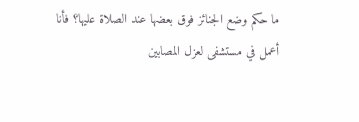ما حكم وضع الجنائز فوق بعضها عند الصلاة عليها؟ فأنا أعمل في مستشفى لعزل المصابين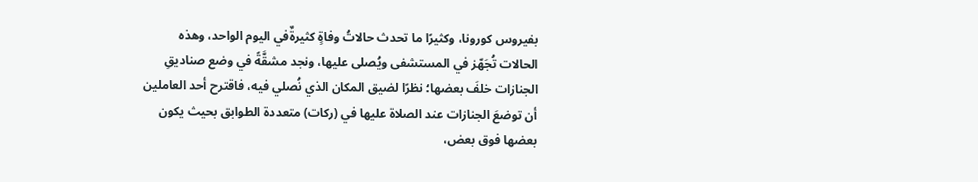بفيروس كورونا، وكثيرًا ما تحدث حالاتُ وفاةٍ كثيرةٌفي اليوم الواحد، وهذه الحالات تُجَهّز في المستشفى ويُصلى عليها، ونجد مشقَّةً في وضع صناديقِ الجنازات خلفَ بعضها؛ نظرًا لضيق المكان الذي نُصلي فيه، فاقترح أحد العاملين أن توضعَ الجنازات عند الصلاة عليها في (ركات) متعددة الطوابق بحيث يكون بعضها فوق بعض،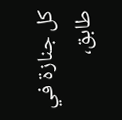كل جنازة في طابق،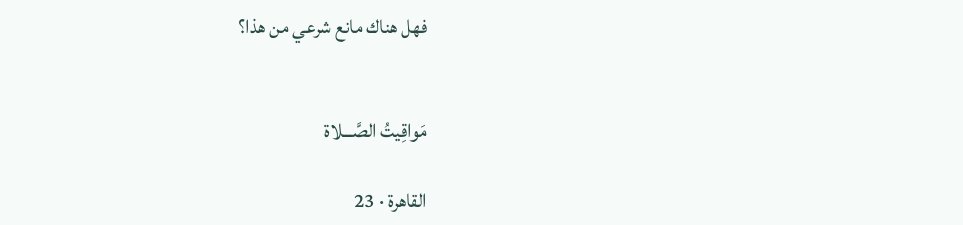فهل هناك مانع شرعي من هذا؟


مَواقِيتُ الصَّـــلاة

القاهرة · 23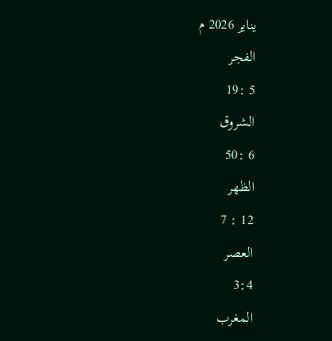يناير 2026 م
الفجر
5 :19
الشروق
6 :50
الظهر
12 : 7
العصر
3:4
المغرب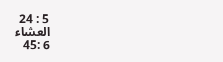5 : 24
العشاء
6 :45